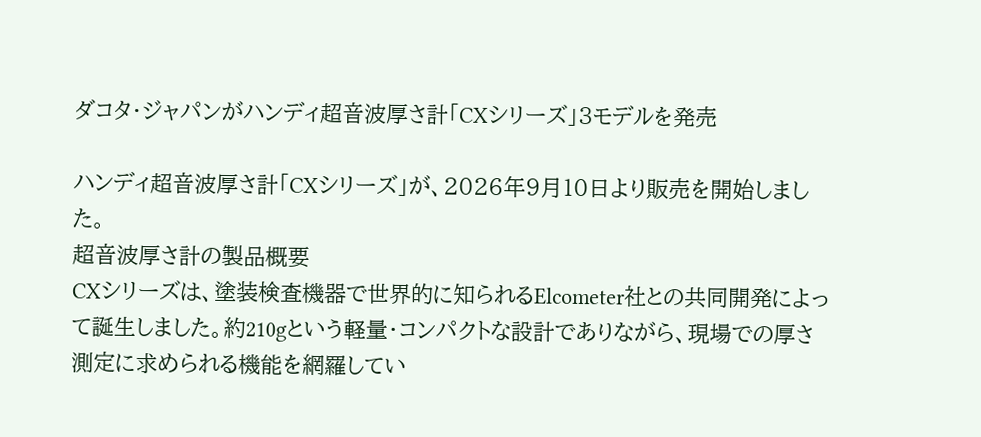ダコタ・ジャパンがハンディ超音波厚さ計「CXシリーズ」3モデルを発売

ハンディ超音波厚さ計「CXシリーズ」が、2026年9月10日より販売を開始しました。
超音波厚さ計の製品概要
CXシリーズは、塗装検査機器で世界的に知られるElcometer社との共同開発によって誕生しました。約210gという軽量・コンパクトな設計でありながら、現場での厚さ測定に求められる機能を網羅してい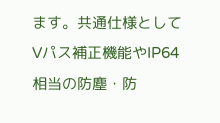ます。共通仕様としてVパス補正機能やIP64相当の防塵・防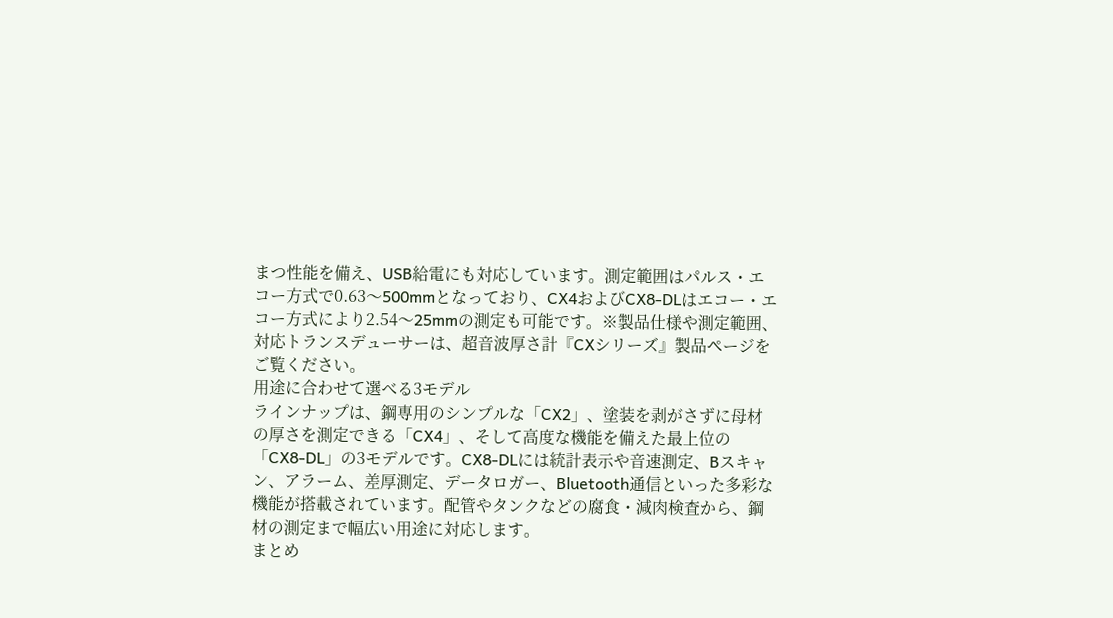まつ性能を備え、USB給電にも対応しています。測定範囲はパルス・エコー方式で0.63〜500mmとなっており、CX4およびCX8-DLはエコー・エコー方式により2.54〜25mmの測定も可能です。※製品仕様や測定範囲、対応トランスデューサーは、超音波厚さ計『CXシリーズ』製品ページをご覧ください。
用途に合わせて選べる3モデル
ラインナップは、鋼専用のシンプルな「CX2」、塗装を剥がさずに母材の厚さを測定できる「CX4」、そして高度な機能を備えた最上位の「CX8-DL」の3モデルです。CX8-DLには統計表示や音速測定、Bスキャン、アラーム、差厚測定、データロガー、Bluetooth通信といった多彩な機能が搭載されています。配管やタンクなどの腐食・減肉検査から、鋼材の測定まで幅広い用途に対応します。
まとめ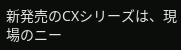新発売のCXシリーズは、現場のニー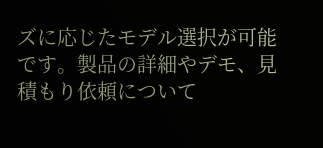ズに応じたモデル選択が可能です。製品の詳細やデモ、見積もり依頼について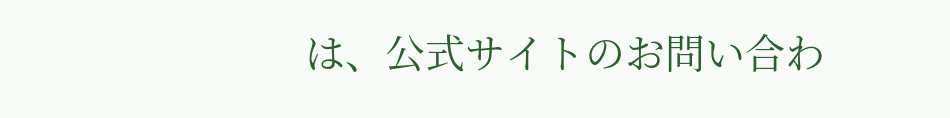は、公式サイトのお問い合わ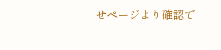せページより確認で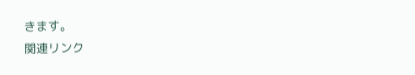きます。
関連リンク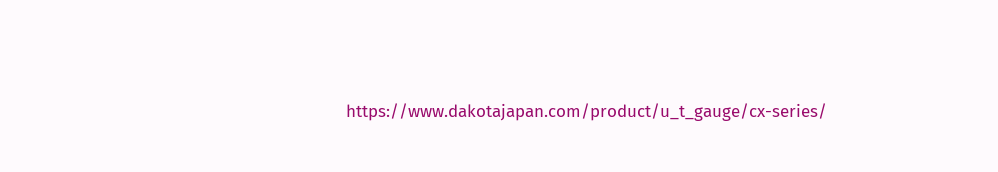https://www.dakotajapan.com/product/u_t_gauge/cx-series/